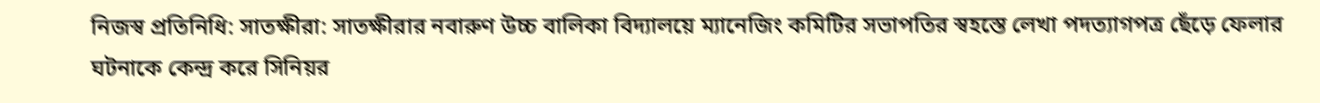নিজস্ব প্রতিনিধি: সাতক্ষীরা: সাতক্ষীরার নবারুণ উচ্চ বালিকা বিদ্যালয়ে ম্যানেজিং কমিটির সভাপতির স্বহস্তে লেখা পদত্যাগপত্র ছেঁড়ে ফেলার ঘটনাকে কেন্দ্র করে সিনিয়র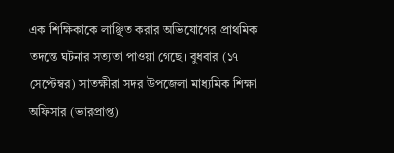এক শিক্ষিকাকে লাঞ্ছিত করার অভিযোগের প্রাথমিক তদন্তে ঘটনার সত্যতা পাওয়া গেছে। বুধবার (১৭ সেপ্টেম্বর) সাতক্ষীরা সদর উপজেলা মাধ্যমিক শিক্ষা অফিসার (ভারপ্রাপ্ত)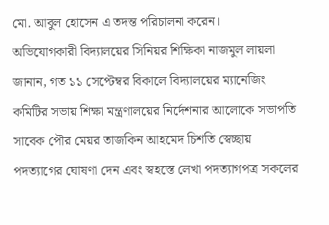মো. আবুল হোসেন এ তদন্ত পরিচালনা করেন।
অভিযোগকারী বিদ্যালয়ের সিনিয়র শিক্ষিকা নাজমুল লায়লা জানান, গত ১১ সেপ্টেম্বর বিকালে বিদ্যালয়ের ম্যানেজিং কমিটির সভায় শিক্ষা মন্ত্রণালয়ের নির্দেশনার আলোকে সভাপতি সাবেক পৌর মেয়র তাজকিন আহমেদ চিশতি স্বেচ্ছায় পদত্যাগের ঘোষণা দেন এবং স্বহস্তে লেখা পদত্যাগপত্র সকলের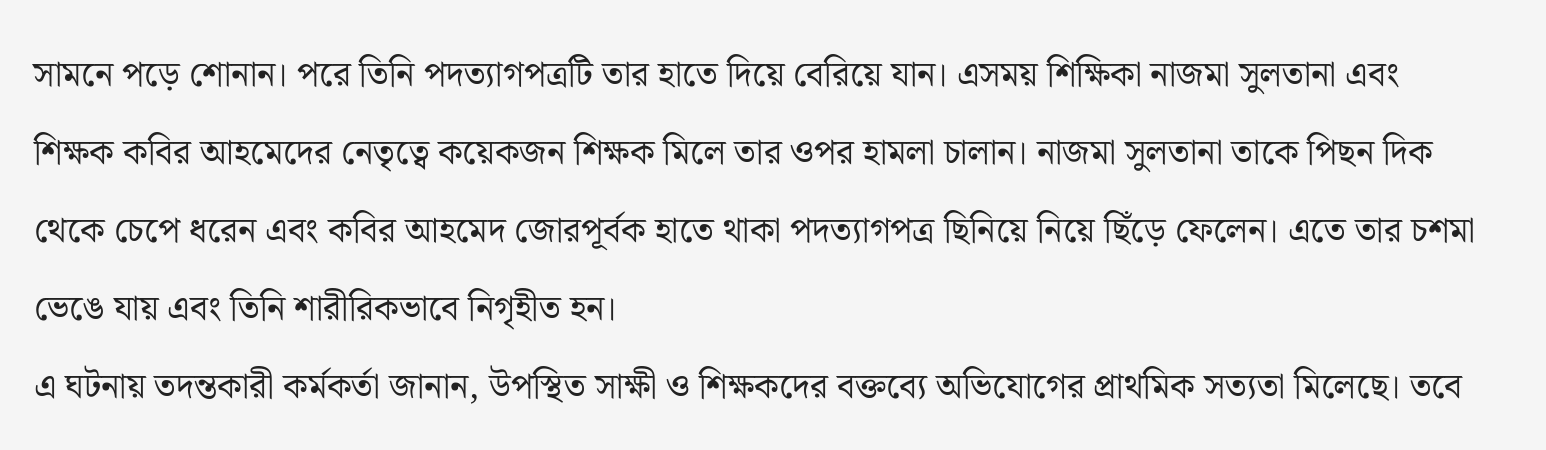সামনে পড়ে শোনান। পরে তিনি পদত্যাগপত্রটি তার হাতে দিয়ে বেরিয়ে যান। এসময় শিক্ষিকা নাজমা সুলতানা এবং শিক্ষক কবির আহমেদের নেতৃত্বে কয়েকজন শিক্ষক মিলে তার ওপর হামলা চালান। নাজমা সুলতানা তাকে পিছন দিক থেকে চেপে ধরেন এবং কবির আহমেদ জোরপূর্বক হাতে থাকা পদত্যাগপত্র ছিনিয়ে নিয়ে ছিঁড়ে ফেলেন। এতে তার চশমা ভেঙে যায় এবং তিনি শারীরিকভাবে নিগৃহীত হন।
এ ঘটনায় তদন্তকারী কর্মকর্তা জানান, উপস্থিত সাক্ষী ও শিক্ষকদের বক্তব্যে অভিযোগের প্রাথমিক সত্যতা মিলেছে। তবে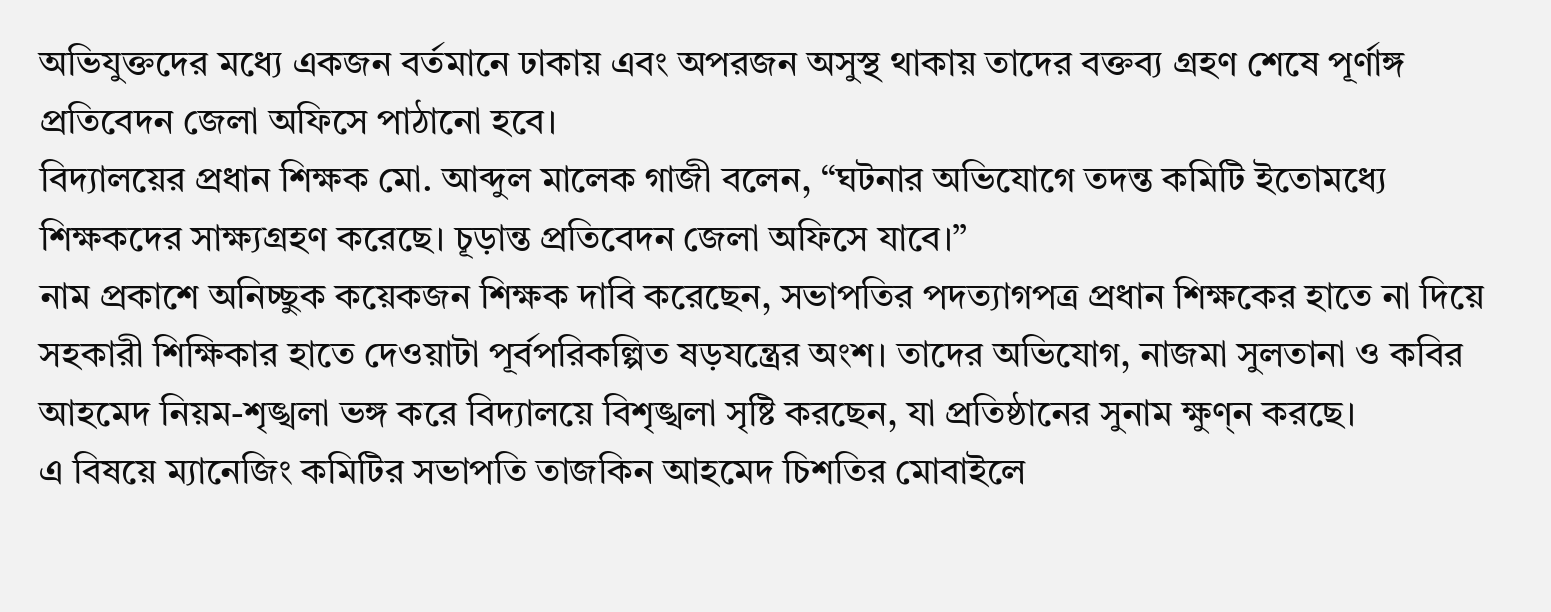অভিযুক্তদের মধ্যে একজন বর্তমানে ঢাকায় এবং অপরজন অসুস্থ থাকায় তাদের বক্তব্য গ্রহণ শেষে পূর্ণাঙ্গ প্রতিবেদন জেলা অফিসে পাঠানো হবে।
বিদ্যালয়ের প্রধান শিক্ষক মো. আব্দুল মালেক গাজী বলেন, “ঘটনার অভিযোগে তদন্ত কমিটি ইতোমধ্যে শিক্ষকদের সাক্ষ্যগ্রহণ করেছে। চূড়ান্ত প্রতিবেদন জেলা অফিসে যাবে।”
নাম প্রকাশে অনিচ্ছুক কয়েকজন শিক্ষক দাবি করেছেন, সভাপতির পদত্যাগপত্র প্রধান শিক্ষকের হাতে না দিয়ে সহকারী শিক্ষিকার হাতে দেওয়াটা পূর্বপরিকল্পিত ষড়যন্ত্রের অংশ। তাদের অভিযোগ, নাজমা সুলতানা ও কবির আহমেদ নিয়ম-শৃঙ্খলা ভঙ্গ করে বিদ্যালয়ে বিশৃঙ্খলা সৃষ্টি করছেন, যা প্রতিষ্ঠানের সুনাম ক্ষুণ্ন করছে।
এ বিষয়ে ম্যানেজিং কমিটির সভাপতি তাজকিন আহমেদ চিশতির মোবাইলে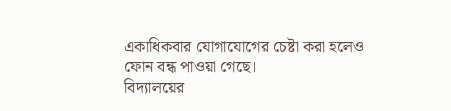একাধিকবার যোগাযোগের চেষ্টা করা হলেও ফোন বন্ধ পাওয়া গেছে।
বিদ্যালয়ের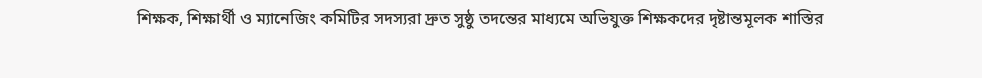শিক্ষক, শিক্ষার্থী ও ম্যানেজিং কমিটির সদস্যরা দ্রুত সুষ্ঠু তদন্তের মাধ্যমে অভিযুক্ত শিক্ষকদের দৃষ্টান্তমূলক শাস্তির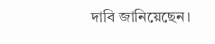দাবি জানিয়েছেন।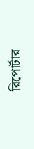রিপোর্টার